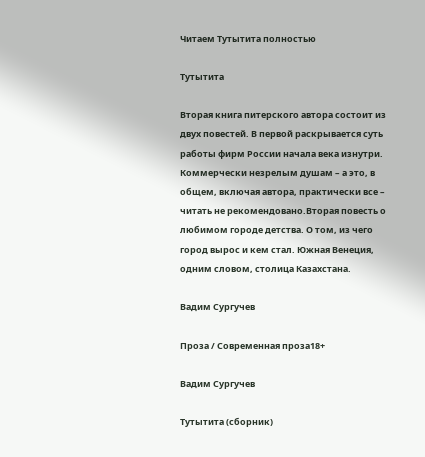Читаем Тутытита полностью

Тутытита

Вторая книга питерского автора состоит из двух повестей. В первой раскрывается суть работы фирм России начала века изнутри. Коммерчески незрелым душам – а это, в общем, включая автора, практически все – читать не рекомендовано.Вторая повесть о любимом городе детства. О том, из чего город вырос и кем стал. Южная Венеция, одним словом, столица Казахстана.

Вадим Сургучев

Проза / Современная проза18+

Вадим Сургучев

Тутытита (сборник)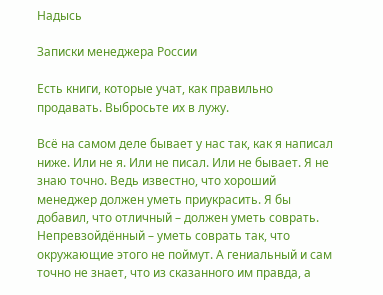Надысь

Записки менеджера России

Есть книги, которые учат, как правильно продавать. Выбросьте их в лужу.

Всё на самом деле бывает у нас так, как я написал ниже. Или не я. Или не писал. Или не бывает. Я не знаю точно. Ведь известно, что хороший менеджер должен уметь приукрасить. Я бы добавил, что отличный – должен уметь соврать. Непревзойдённый – уметь соврать так, что окружающие этого не поймут. А гениальный и сам точно не знает, что из сказанного им правда, а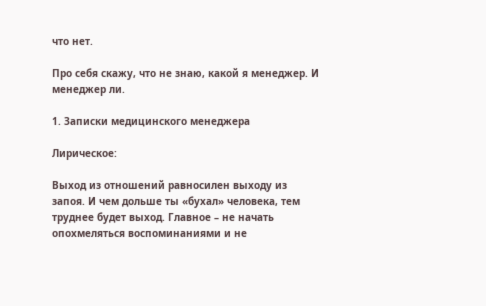что нет.

Про себя скажу, что не знаю, какой я менеджер. И менеджер ли.

1. Записки медицинского менеджера

Лирическое:

Выход из отношений равносилен выходу из запоя. И чем дольше ты «бухал» человека, тем труднее будет выход. Главное – не начать опохмеляться воспоминаниями и не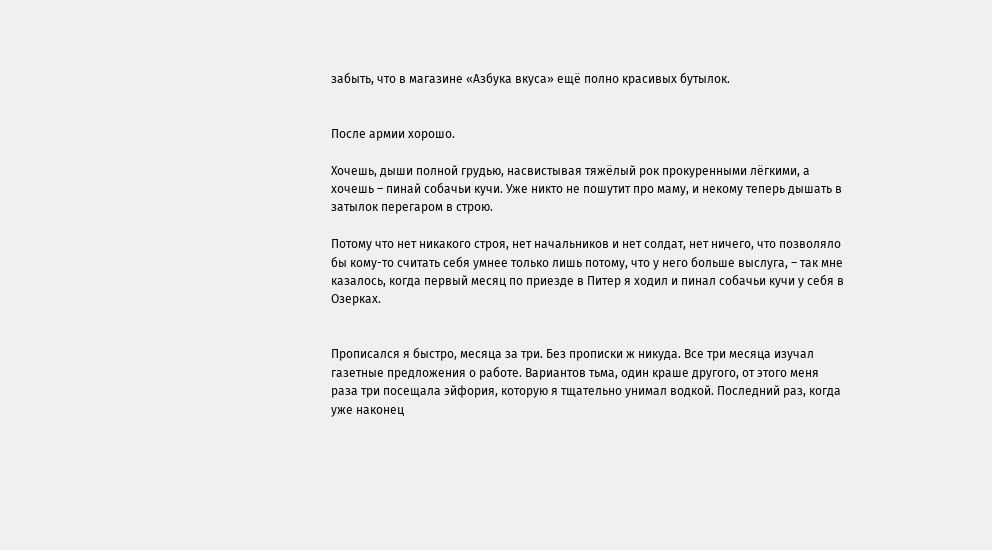забыть, что в магазине «Азбука вкуса» ещё полно красивых бутылок.


После армии хорошо.

Хочешь, дыши полной грудью, насвистывая тяжёлый рок прокуренными лёгкими, а хочешь – пинай собачьи кучи. Уже никто не пошутит про маму, и некому теперь дышать в затылок перегаром в строю.

Потому что нет никакого строя, нет начальников и нет солдат, нет ничего, что позволяло бы кому-то считать себя умнее только лишь потому, что у него больше выслуга, – так мне казалось, когда первый месяц по приезде в Питер я ходил и пинал собачьи кучи у себя в Озерках.


Прописался я быстро, месяца за три. Без прописки ж никуда. Все три месяца изучал газетные предложения о работе. Вариантов тьма, один краше другого, от этого меня раза три посещала эйфория, которую я тщательно унимал водкой. Последний раз, когда уже наконец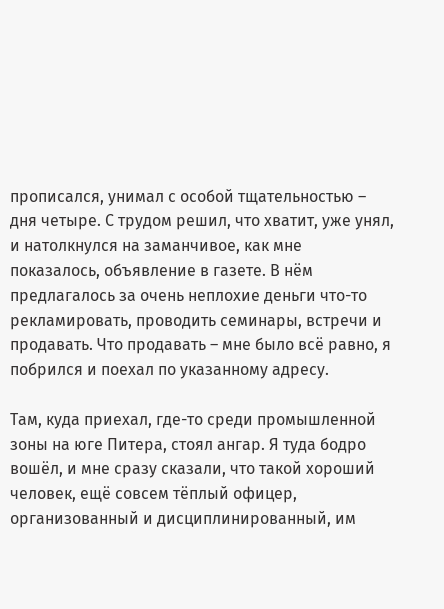прописался, унимал с особой тщательностью – дня четыре. С трудом решил, что хватит, уже унял, и натолкнулся на заманчивое, как мне показалось, объявление в газете. В нём предлагалось за очень неплохие деньги что-то рекламировать, проводить семинары, встречи и продавать. Что продавать – мне было всё равно, я побрился и поехал по указанному адресу.

Там, куда приехал, где-то среди промышленной зоны на юге Питера, стоял ангар. Я туда бодро вошёл, и мне сразу сказали, что такой хороший человек, ещё совсем тёплый офицер, организованный и дисциплинированный, им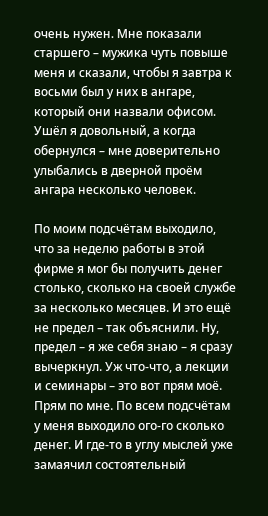очень нужен. Мне показали старшего – мужика чуть повыше меня и сказали, чтобы я завтра к восьми был у них в ангаре, который они назвали офисом. Ушёл я довольный, а когда обернулся – мне доверительно улыбались в дверной проём ангара несколько человек.

По моим подсчётам выходило, что за неделю работы в этой фирме я мог бы получить денег столько, сколько на своей службе за несколько месяцев. И это ещё не предел – так объяснили. Ну, предел – я же себя знаю – я сразу вычеркнул. Уж что-что, а лекции и семинары – это вот прям моё. Прям по мне. По всем подсчётам у меня выходило ого-го сколько денег. И где-то в углу мыслей уже замаячил состоятельный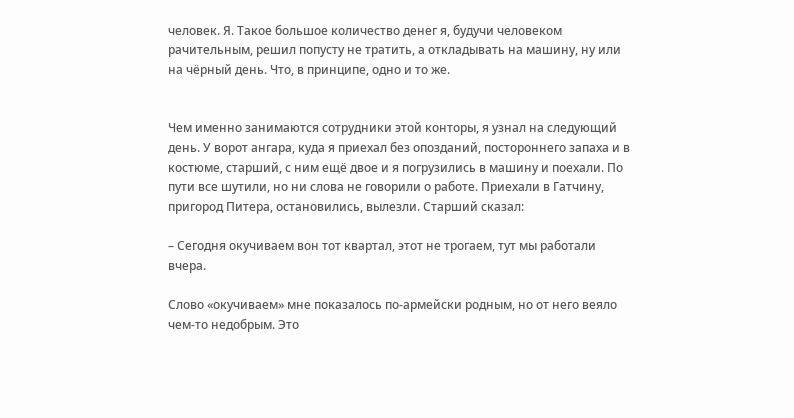человек. Я. Такое большое количество денег я, будучи человеком рачительным, решил попусту не тратить, а откладывать на машину, ну или на чёрный день. Что, в принципе, одно и то же.


Чем именно занимаются сотрудники этой конторы, я узнал на следующий день. У ворот ангара, куда я приехал без опозданий, постороннего запаха и в костюме, старший, с ним ещё двое и я погрузились в машину и поехали. По пути все шутили, но ни слова не говорили о работе. Приехали в Гатчину, пригород Питера, остановились, вылезли. Старший сказал:

– Сегодня окучиваем вон тот квартал, этот не трогаем, тут мы работали вчера.

Слово «окучиваем» мне показалось по-армейски родным, но от него веяло чем-то недобрым. Это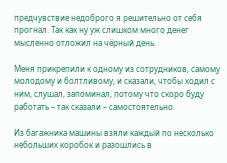предчувствие недоброго я решительно от себя прогнал. Так как ну уж слишком много денег мысленно отложил на чёрный день.

Меня прикрепили к одному из сотрудников, самому молодому и болтливому, и сказали, чтобы ходил с ним, слушал, запоминал, потому что скоро буду работать – так сказали – самостоятельно.

Из багажника машины взяли каждый по несколько небольших коробок и разошлись в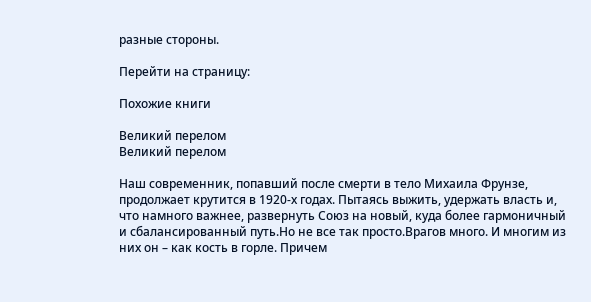разные стороны.

Перейти на страницу:

Похожие книги

Великий перелом
Великий перелом

Наш современник, попавший после смерти в тело Михаила Фрунзе, продолжает крутится в 1920-х годах. Пытаясь выжить, удержать власть и, что намного важнее, развернуть Союз на новый, куда более гармоничный и сбалансированный путь.Но не все так просто.Врагов много. И многим из них он – как кость в горле. Причем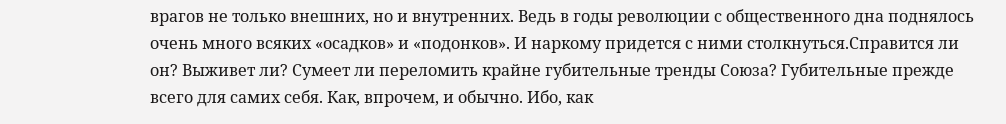врагов не только внешних, но и внутренних. Ведь в годы революции с общественного дна поднялось очень много всяких «осадков» и «подонков». И наркому придется с ними столкнуться.Справится ли он? Выживет ли? Сумеет ли переломить крайне губительные тренды Союза? Губительные прежде всего для самих себя. Как, впрочем, и обычно. Ибо, как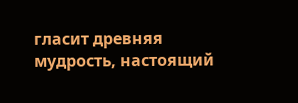гласит древняя мудрость, настоящий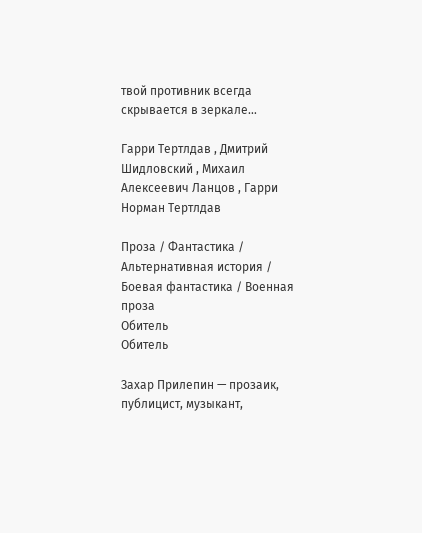твой противник всегда скрывается в зеркале…

Гарри Тертлдав , Дмитрий Шидловский , Михаил Алексеевич Ланцов , Гарри Норман Тертлдав

Проза / Фантастика / Альтернативная история / Боевая фантастика / Военная проза
Обитель
Обитель

Захар Прилепин — прозаик, публицист, музыкант,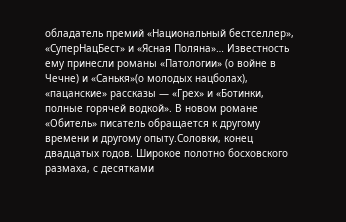обладатель премий «Национальный бестселлер», «СуперНацБест» и «Ясная Поляна»… Известность ему принесли романы «Патологии» (о войне в Чечне) и «Санькя»(о молодых нацболах), «пацанские» рассказы — «Грех» и «Ботинки, полные горячей водкой». В новом романе «Обитель» писатель обращается к другому времени и другому опыту.Соловки, конец двадцатых годов. Широкое полотно босховского размаха, с десятками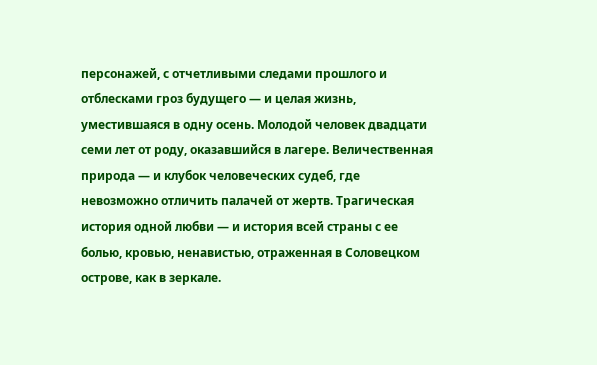персонажей, с отчетливыми следами прошлого и отблесками гроз будущего — и целая жизнь, уместившаяся в одну осень. Молодой человек двадцати семи лет от роду, оказавшийся в лагере. Величественная природа — и клубок человеческих судеб, где невозможно отличить палачей от жертв. Трагическая история одной любви — и история всей страны с ее болью, кровью, ненавистью, отраженная в Соловецком острове, как в зеркале.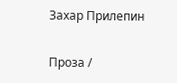Захар Прилепин

Проза /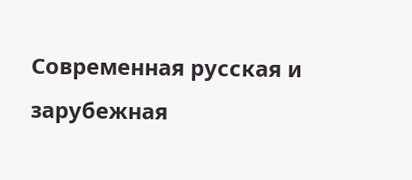Современная русская и зарубежная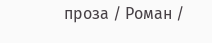проза / Роман /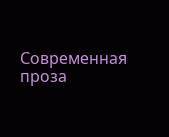Современная проза